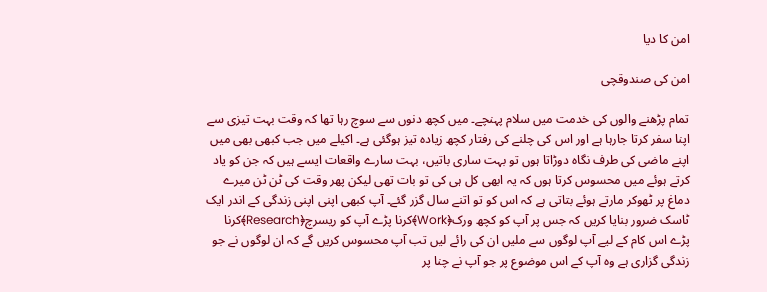امن کا دیا

امن کی صندوقچی

تمام پڑھنے والوں کی خدمت میں سلام پہنچے۔ میں کچھ دنوں سے سوچ رہا تھا کہ وقت بہت تیزی سے اپنا سفر کرتا جارہا ہے اور اس کی چلنے کی رفتار کچھ زیادہ تیز ہوگئی ہے۔ اکیلے میں جب کبھی بھی میں اپنے ماضی کی طرف نگاہ دوڑاتا ہوں تو بہت ساری باتیں، بہت سارے واقعات ایسے ہیں کہ جن کو یاد کرتے ہوئے میں محسوس کرتا ہوں کہ یہ ابھی کل ہی کی تو بات تھی لیکن پھر وقت کی ٹن ٹن میرے دماغ پر ٹھوکر مارتے ہوئے بتاتی ہے کہ اس کو تو اتنے سال گزر گئے۔ آپ کبھی اپنی اپنی زندگی کے اندر ایک ٹاسک ضرور بنایا کریں کہ جس پر آپ کو کچھ ورک﴿Work﴾کرنا پڑے آپ کو ریسرچ﴿Research﴾کرنا پڑے اس کام کے لیے آپ لوگوں سے ملیں ان کی رائے لیں تب آپ محسوس کریں گے کہ ان لوگوں نے جو زندگی گزاری ہے وہ آپ کے اس موضوع پر جو آپ نے چنا پر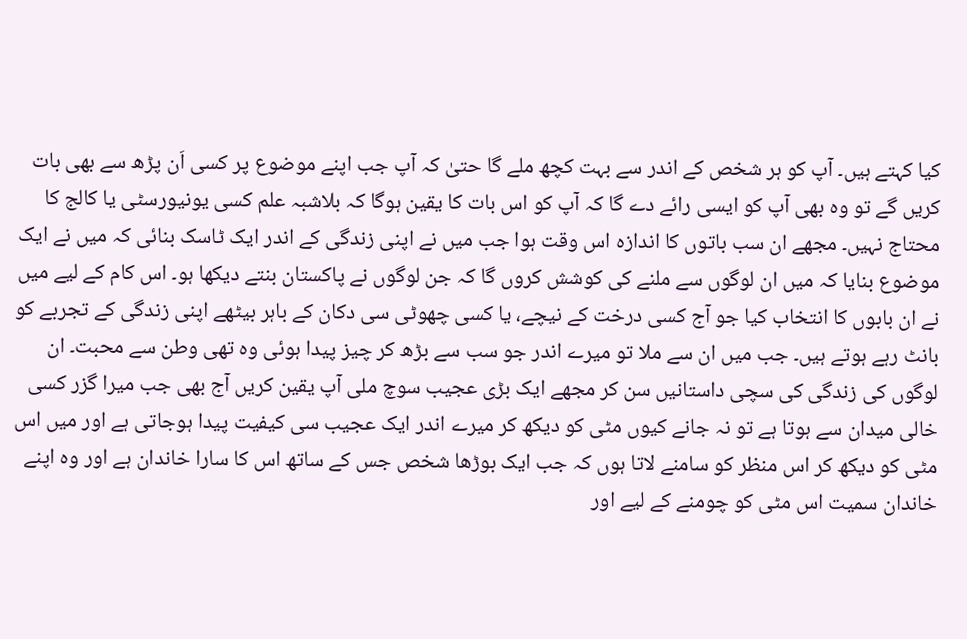کیا کہتے ہیں۔ آپ کو ہر شخص کے اندر سے بہت کچھ ملے گا حتیٰ کہ آپ جب اپنے موضوع پر کسی اَن پڑھ سے بھی بات کریں گے تو وہ بھی آپ کو ایسی رائے دے گا کہ آپ کو اس بات کا یقین ہوگا کہ بلاشبہ علم کسی یونیورسٹی یا کالج کا محتاج نہیں۔ مجھے ان سب باتوں کا اندازہ اس وقت ہوا جب میں نے اپنی زندگی کے اندر ایک ٹاسک بنائی کہ میں نے ایک موضوع بنایا کہ میں ان لوگوں سے ملنے کی کوشش کروں گا کہ جن لوگوں نے پاکستان بنتے دیکھا ہو۔ اس کام کے لیے میں نے ان بابوں کا انتخاب کیا جو آج کسی درخت کے نیچے، یا کسی چھوٹی سی دکان کے باہر بیٹھے اپنی زندگی کے تجربے کو بانٹ رہے ہوتے ہیں۔ جب میں ان سے ملا تو میرے اندر جو سب سے بڑھ کر چیز پیدا ہوئی وہ تھی وطن سے محبت۔ ان لوگوں کی زندگی کی سچی داستانیں سن کر مجھے ایک بڑی عجیب سوچ ملی آپ یقین کریں آج بھی جب میرا گزر کسی خالی میدان سے ہوتا ہے تو نہ جانے کیوں مٹی کو دیکھ کر میرے اندر ایک عجیب سی کیفیت پیدا ہوجاتی ہے اور میں اس مٹی کو دیکھ کر اس منظر کو سامنے لاتا ہوں کہ جب ایک بوڑھا شخص جس کے ساتھ اس کا سارا خاندان ہے اور وہ اپنے خاندان سمیت اس مٹی کو چومنے کے لیے اور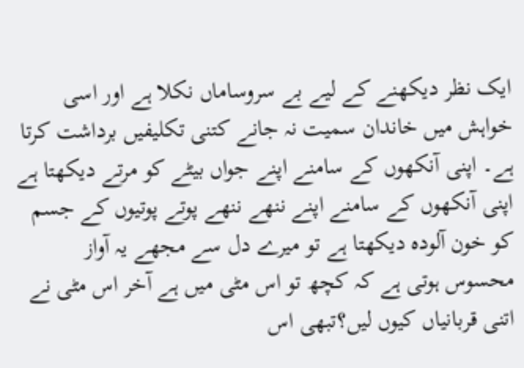ایک نظر دیکھنے کے لیے بے سروساماں نکلا ہے اور اسی خواہش میں خاندان سمیت نہ جانے کتنی تکلیفیں برداشت کرتا ہے۔ اپنی آنکھوں کے سامنے اپنے جواں بیٹے کو مرتے دیکھتا ہے اپنی آنکھوں کے سامنے اپنے ننھے ننھے پوتے پوتیوں کے جسم کو خون آلودہ دیکھتا ہے تو میرے دل سے مجھے یہ آواز محسوس ہوتی ہے کہ کچھ تو اس مٹی میں ہے آخر اس مٹی نے اتنی قربانیاں کیوں لیں؟تبھی اس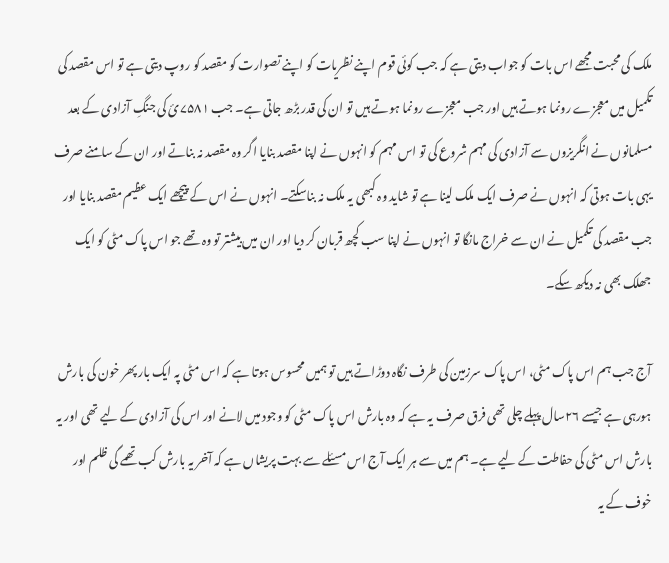ملک کی محبت مجھے اس بات کو جواب دیتی ہے کہ جب کوئی قوم اپنے نظریات کو اپنے تصوارت کو مقصد کو روپ دیتی ہے تو اس مقصد کی تکمیل میں معجزے رونما ہوتے ہیں اور جب معجزے رونما ہوتے ہیں تو ان کی قدر بڑھ جاتی ہے۔ جب ۷۵۸۱ئ کی جنگِ آزادی کے بعد مسلمانوں نے انگریزوں سے آزادی کی مہم شروع کی تو اس مہم کو انہوں نے اپنا مقصد بنایا اگر وہ مقصد نہ بناتے اور ان کے سامنے صرف یہی بات ہوتی کہ انہوں نے صرف ایک ملک لینا ہے تو شاید وہ کبھی یہ ملک نہ بناسکتے۔ انہوں نے اس کے پیچھے ایک عظیم مقصد بنایا اور جب مقصد کی تکمیل نے ان سے خراج مانگا تو انہوں نے اپنا سب کچھ قربان کر دیا اور ان میں بیشتر تو وہ تھے جو اس پاک مٹی کو ایک جھلک بھی نہ دیکھ سکے۔

آج جب ہم اس پاک مٹی، اس پاک سرزمین کی طرف نگاہ دوڑاتے ہیں تو ہمیں محسوس ہوتا ہے کہ اس مٹی پہ ایک بار پھر خون کی بارش ہورہی ہے جیسے ۲۶سال پہلے چلی تھی فرق صرف یہ ہے کہ وہ بارش اس پاک مٹی کو وجود میں لانے اور اس کی آزادی کے لیے تھی اور یہ بارش اس مٹی کی حفاطت کے لیے ہے۔ ہم میں سے ہر ایک آج اس مسئلے سے بہت پریشاں ہے کہ آخر یہ بارش کب تھمے گی ظلم اور خوف کے یہ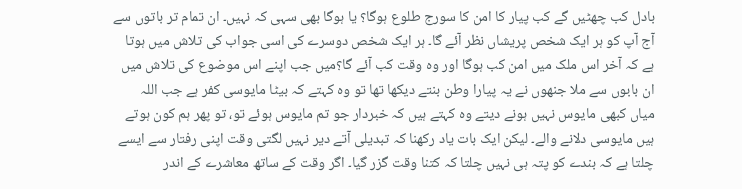بادل کب چھٹیں گے کب پیار کا امن کا سورج طلوع ہوگا؟ یا ہوگا بھی سہی کہ نہیں۔ ان تمام تر باتوں سے آج آپ کو ہر ایک شخص پریشاں نظر آئے گا۔ ہر ایک شخص دوسرے کی اسی جواب کی تلاش میں ہوتا ہے کہ آخر اس ملک میں امن کب ہوگا اور وہ وقت کب آئے گا؟میں جب اپنے اس موضوع کی تلاش میں ان بابوں سے ملا جنھوں نے یہ پیارا وطن بنتے دیکھا تھا تو وہ کہتے کہ بیٹا مایوسی کفر ہے جب اللہ میاں کبھی مایوس نہیں ہونے دیتے وہ کہتے ہیں کہ خبردار جو تم مایوس ہوئے تو، تو پھر ہم کون ہوتے ہیں مایوسی دلانے والے۔ لیکن ایک بات یاد رکھنا کہ تبدیلی آتے دیر نہیں لگتی وقت اپنی رفتار سے ایسے چلتا ہے کہ بندے کو پتہ ہی نہیں چلتا کہ کتنا وقت گزر گیا۔ اگر وقت کے ساتھ معاشرے کے اندر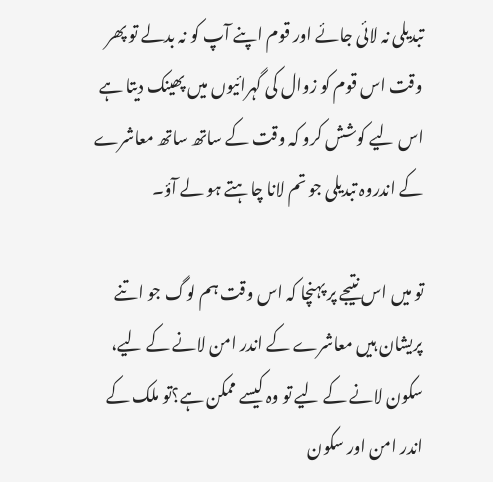تبدیلی نہ لائی جائے اور قوم اپنے آپ کو نہ بدلے تو پھر وقت اس قوم کو زوال کی گہرائیوں میں پھینک دیتا ہے اس لیے کوشش کرو کہ وقت کے ساتھ ساتھ معاشرے کے اندروہ تبدیلی جو تم لانا چاہتے ہو لے آؤ۔

تو میں اس نتیجے پر پہنچا کہ اس وقت ہم لوگ جو اتنے پریشان ہیں معاشرے کے اندر امن لانے کے لیے، سکون لانے کے لیے تو وہ کیسے ممکن ہے؟تو ملک کے اندر امن اور سکون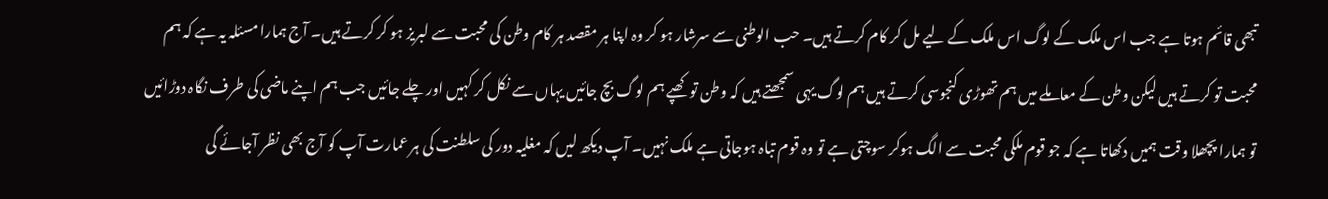تبھی قائم ہوتا ہے جب اس ملک کے لوگ اس ملک کے لیے مل کر کام کرتے ہیں۔ حب الوطنی سے سرشار ہو کر وہ اپنا ہر مقصد ہر کام وطن کی محبت سے لبریز ہو کر کرتے ہیں۔ آج ہمارا مسئلہ یہ ہے کہ ہم محبت تو کرتے ہیں لیکن وطن کے معاملے میں ہم تھوڑی کنجوسی کرتے ہیں ہم لوگ یہی سمجھتے ہیں کہ وطن تو کھپے ہم لوگ بچ جائیں یہاں سے نکل کر کہیں اور چلے جائیں جب ہم اپنے ماضی کی طرف نگاہ دوڑائیں تو ہمارا پچھلا وقت ہمیں دکھاتا ہے کہ جو قوم ملکی محبت سے الگ ہوکر سوچتی ہے تو وہ قوم تباہ ہوجاتی ہے ملک نہیں۔ آپ دیکھ لیں کہ مغلیہ دور کی سلطنت کی ہر عمارت آپ کو آج بھی نظر آجائے گی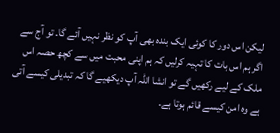لیکن اس دور کا کوئی ایک بندہ بھی آپ کو نظر نہیں آئے گا۔ تو آج سے اگر ہم اس بات کا تہیہ کرلیں کہ ہم اپنی محبت میں سے کچھ حصہ اس ملک کے لیے رکھیں گے تو انشا اللہ آپ دیکھیے گا کہ تبدیلی کیسے آتی ہے وہ امن کیسے قائم ہوتا ہے۔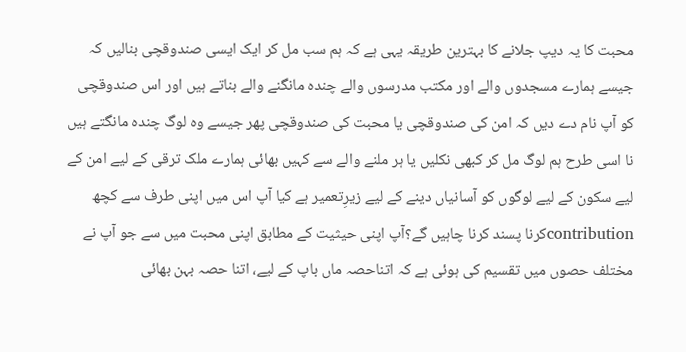محبت کا یہ دیپ جلانے کا بہترین طریقہ یہی ہے کہ ہم سب مل کر ایک ایسی صندوقچی بنالیں کہ جیسے ہمارے مسجدوں والے اور مکتب مدرسوں والے چندہ مانگنے والے بناتے ہیں اور اس صندوقچی کو آپ نام دے دیں کہ امن کی صندوقچی یا محبت کی صندوقچی پھر جیسے وہ لوگ چندہ مانگتے ہیں نا اسی طرح ہم لوگ مل کر کبھی نکلیں یا ہر ملنے والے سے کہیں بھائی ہمارے ملک ترقی کے لیے امن کے لیے سکون کے لیے لوگوں کو آسانیاں دینے کے لیے زیرِتعمیر ہے کیا آپ اس میں اپنی طرف سے کچھ contributionکرنا پسند کرنا چاہیں گے؟آپ اپنی حیثیت کے مطابق اپنی محبت میں سے جو آپ نے مختلف حصوں میں تقسیم کی ہوئی ہے کہ اتناحصہ ماں باپ کے لیے، اتنا حصہ بہن بھائی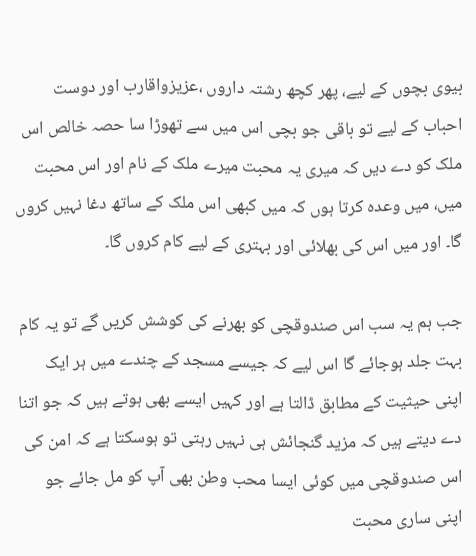بیوی بچوں کے لیے، پھر کچھ رشتہ داروں ،عزیزواقارب اور دوست احباب کے لیے تو باقی جو بچی اس میں سے تھوڑا سا حصہ خالص اس ملک کو دے دیں کہ میری یہ محبت میرے ملک کے نام اور اس محبت میں، میں وعدہ کرتا ہوں کہ میں کبھی اس ملک کے ساتھ دغا نہیں کروں گا۔ اور میں اس کی بھلائی اور بہتری کے لیے کام کروں گا۔

جب ہم یہ سب اس صندوقچی کو بھرنے کی کوشش کریں گے تو یہ کام بہت جلد ہوجائے گا اس لیے کہ جیسے مسجد کے چندے میں ہر ایک اپنی حیثیت کے مطابق ڈالتا ہے اور کہیں ایسے بھی ہوتے ہیں کہ جو اتنا دے دیتے ہیں کہ مزید گنجائش ہی نہیں رہتی تو ہوسکتا ہے کہ امن کی اس صندوقچی میں کوئی ایسا محب وطن بھی آپ کو مل جائے جو اپنی ساری محبت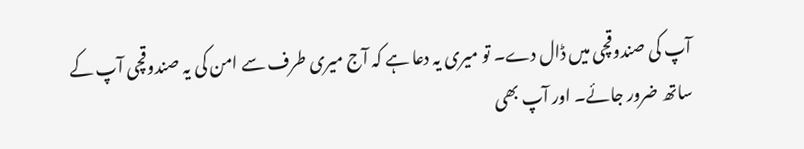آپ کی صندوقچی میں ڈال دے۔ تو میری یہ دعا ہے کہ آج میری طرف سے امن کی یہ صندوقچی آپ کے ساتھ ضرور جائے۔ اور آپ بھی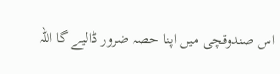اس صندوقچی میں اپنا حصہ ضرور ڈالیے گا اللہ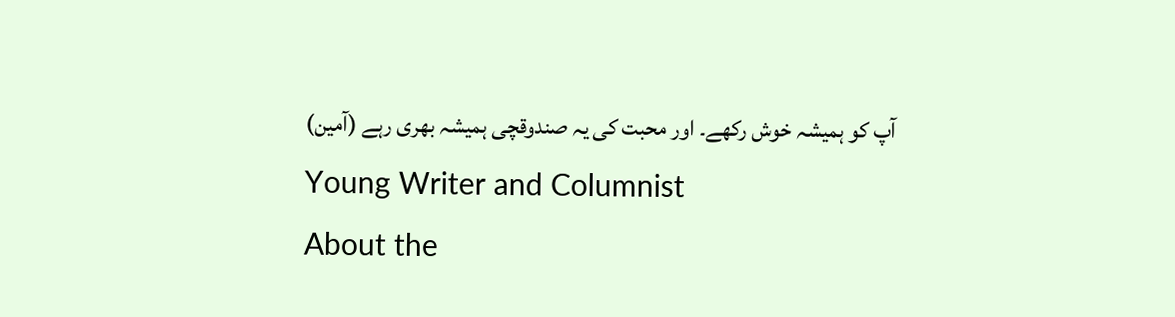آپ کو ہمیشہ خوش رکھے۔ اور محبت کی یہ صندوقچی ہمیشہ بھری رہے (آمین)
Young Writer and Columnist
About the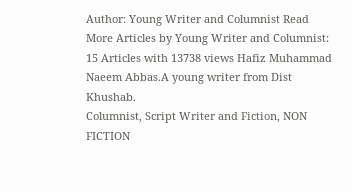Author: Young Writer and Columnist Read More Articles by Young Writer and Columnist: 15 Articles with 13738 views Hafiz Muhammad Naeem Abbas.A young writer from Dist Khushab.
Columnist, Script Writer and Fiction, NON FICTION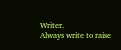Writer.
Always write to raise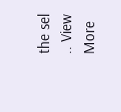the sel
.. View More